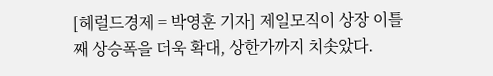[헤럴드경제 = 박영훈 기자] 제일모직이 상장 이틀째 상승폭을 더욱 확대, 상한가까지 치솟았다.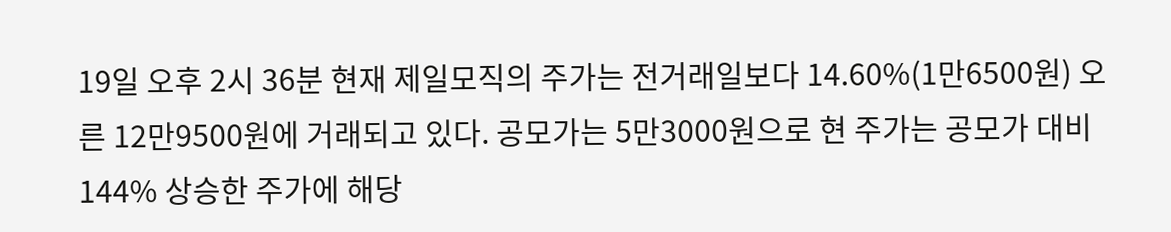19일 오후 2시 36분 현재 제일모직의 주가는 전거래일보다 14.60%(1만6500원) 오른 12만9500원에 거래되고 있다. 공모가는 5만3000원으로 현 주가는 공모가 대비 144% 상승한 주가에 해당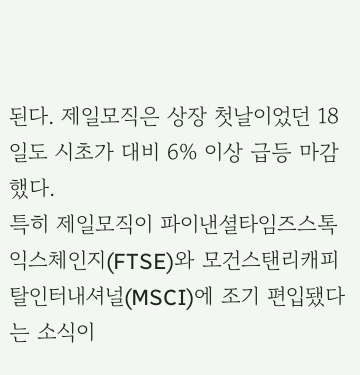된다. 제일모직은 상장 첫날이었던 18일도 시초가 대비 6% 이상 급등 마감했다.
특히 제일모직이 파이낸셜타임즈스톡익스체인지(FTSE)와 모건스탠리캐피탈인터내셔널(MSCI)에 조기 편입됐다는 소식이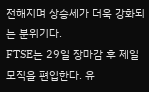전해지며 상승세가 더욱 강화되는 분위기다.
FTSE는 29일 장마감 후 제일모직을 편입한다. 유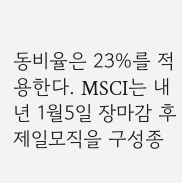동비율은 23%를 적용한다. MSCI는 내년 1월5일 장마감 후 제일모직을 구성종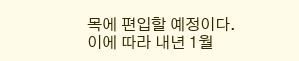목에 편입할 예정이다.
이에 따라 내년 1월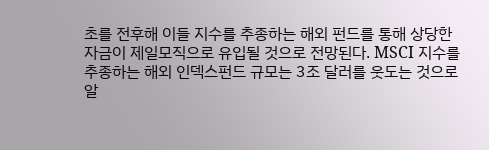초를 전후해 이들 지수를 추종하는 해외 펀드를 통해 상당한 자금이 제일모직으로 유입될 것으로 전망된다. MSCI 지수를 추종하는 해외 인덱스펀드 규모는 3조 달러를 웃도는 것으로 알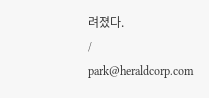려졌다.
/
park@heraldcorp.com